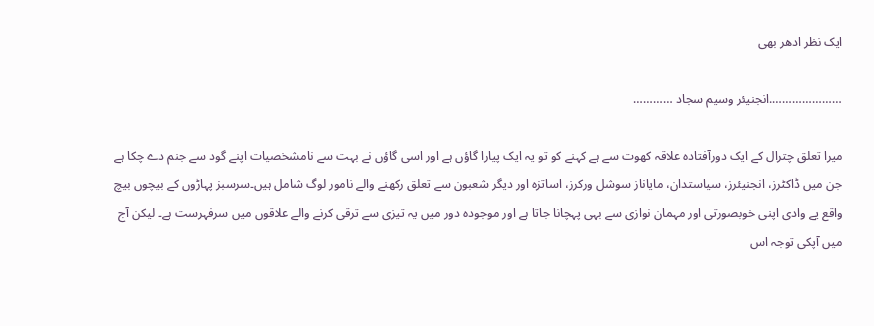ایک نظر ادھر بھی

………………….انجنیئر وسیم سجاد …………

میرا تعلق چترال کے ایک دورآفتادہ علاقہ کھوت سے ہے کہنے کو تو یہ ایک پیارا گاؤں ہے اور اسی گاؤں نے بہت سے نامشخصیات اپنے گود سے جنم دے چکا ہے جن میں ڈاکٹرز، انجنیئرز، سیاستدان، مایاناز سوشل ورکرز، اساتزہ اور دیگر شعبون سے تعلق رکھنے والے نامور لوگ شامل ہیں۔سرسبز پہاڑوں کے بیچوں بیچ واقع یے وادی اپنی خوبصورتی اور مہمان نوازی سے بہی پہچانا جاتا ہے اور موجودہ دور میں یہ تیزی سے ترقی کرنے والے علاقوں میں سرفہرست ہے۔ لیکن آج میں آپکی توجہ اس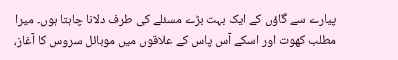پیارے سے گاؤں کے ایک بہت بڑے مسئلے کی طرف دلانا چاہتا ہوں۔ میرا مطلب کھوت اور اسکے آس پاس کے علاقوں میں موبائل سروس کا آغاز،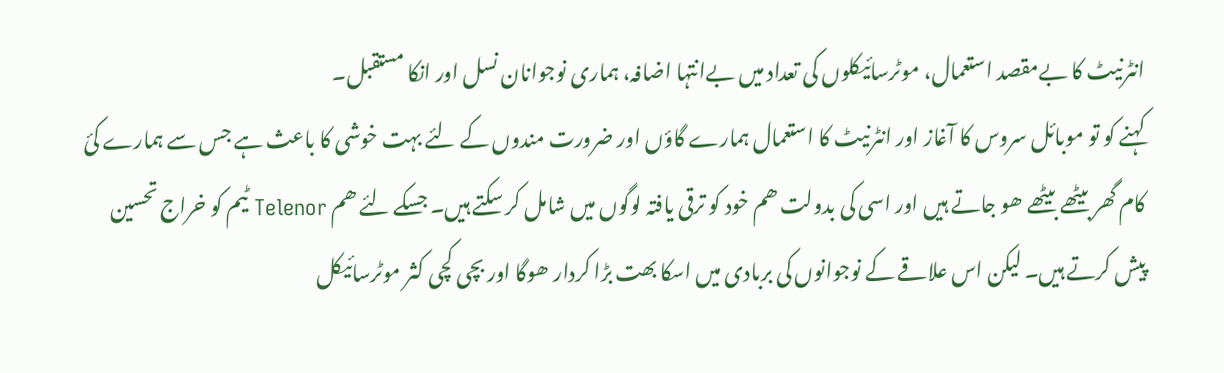انٹرنیٹ کا بےمقصد استعمال، موٹرسائیکلوں کی تعداد میں بےانتہا اضافہ، ہماری نوجوانان نسل اور انکا مستقبل۔
کہنے کو تو موبائل سروس کا آغاز اور انٹرنیٹ کا استعمال ہمارے گاؤں اور ضرورت مندوں کے لئے بہت خوشی کا باعث ہے جس سے ہمارے کئ کام گھر بیٹھے بیٹھے ھو جاتے ہیں اور اسی کی بدولت ھم خود کو ترقی یافتہ لوگوں میں شامل کر سکتے ہیں۔ جسکے لئے ھم Telenor ٹیم کو خراج تحسین پیش کرتے ہیں۔ لیکن اس علاقے کے نوجوانوں کی بربادی میں اسکا بھت بڑا کردار ھوگا اور بچی کچی کثر موٹرسائیکل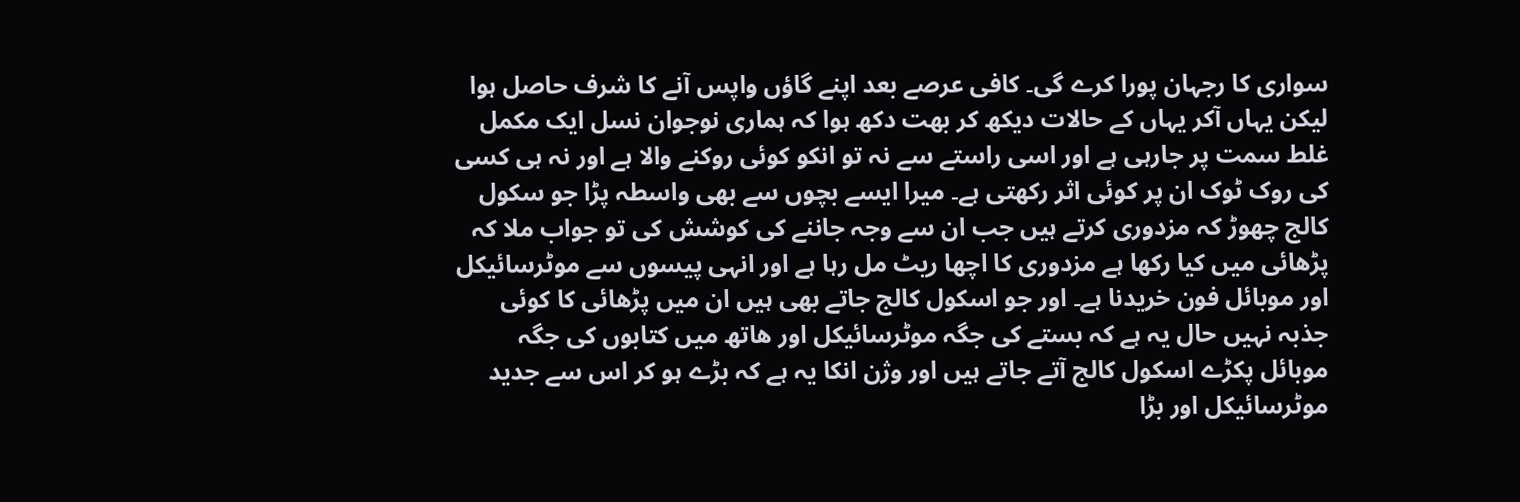سواری کا رجہان پورا کرے گی۔ کافی عرصے بعد اپنے گاؤں واپس آنے کا شرف حاصل ہوا لیکن یہاں آکر یہاں کے حالات دیکھ کر بھت دکھ ہوا کہ ہماری نوجوان نسل ایک مکمل غلط سمت پر جارہی ہے اور اسی راستے سے نہ تو انکو کوئی روکنے والا ہے اور نہ ہی کسی کی روک ٹوک ان پر کوئی اثر رکھتی ہے۔ میرا ایسے بچوں سے بھی واسطہ پڑا جو سکول کالج چھوڑ کہ مزدوری کرتے ہیں جب ان سے وجہ جاننے کی کوشش کی تو جواب ملا کہ پڑھائی میں کیا رکھا ہے مزدوری کا اچھا ریٹ مل رہا ہے اور انہی پیسوں سے موٹرسائیکل اور موبائل فون خریدنا ہے۔ اور جو اسکول کالج جاتے بھی ہیں ان میں پڑھائی کا کوئی جذبہ نہیں حال یہ ہے کہ بستے کی جگہ موٹرسائیکل اور ھاتھ میں کتابوں کی جگہ موبائل پکڑے اسکول کالج آتے جاتے ہیں اور وژن انکا یہ ہے کہ بڑے ہو کر اس سے جدید موٹرسائیکل اور بڑا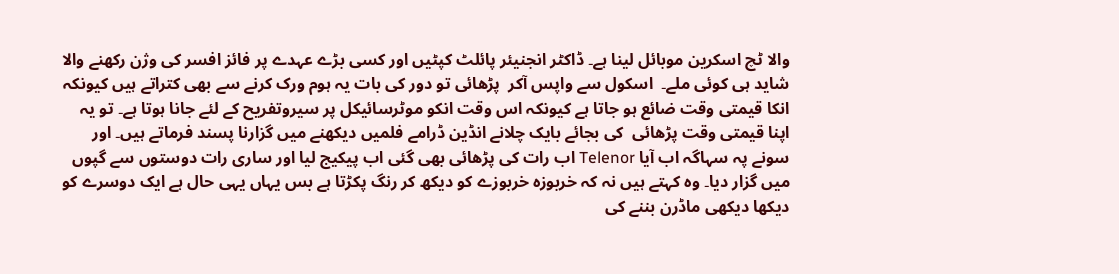والا ٹچ اسکرین موبائل لینا ہے۔ ڈاکٹر انجنیئر پائلٹ کپٹیں اور کسی بڑے عہدے پر فائز افسر کی وژن رکھنے والا شاید ہی کوئی ملے۔  اسکول سے واپس آکر  پڑھائی تو دور کی بات یہ ہوم ورک کرنے سے بھی کتراتے ہیں کیونکہ انکا قیمتی وقت ضائع ہو جاتا ہے کیونکہ اس وقت انکو موٹرسائیکل پر سیروتفریح کے لئے جانا ہوتا ہے۔ تو یہ اپنا قیمتی وقت پڑھائی  کی بجائے بایک چلانے انڈین ڈرامے فلمیں دیکھنے میں گزارنا پسند فرماتے ہیں۔ اور سونے پہ سہاگہ اب آیا Telenor اب رات کی پڑھائی بھی گئی اب پیکیج لیا اور ساری رات دوستوں سے گپوں میں گزار دیا۔ وہ کہتے ہیں نہ کہ خربوزہ خربوزے کو دیکھ کر رنگ پکڑتا ہے بس یہاں یہی حال ہے ایک دوسرے کو دیکھا دیکھی ماڈرن بننے کی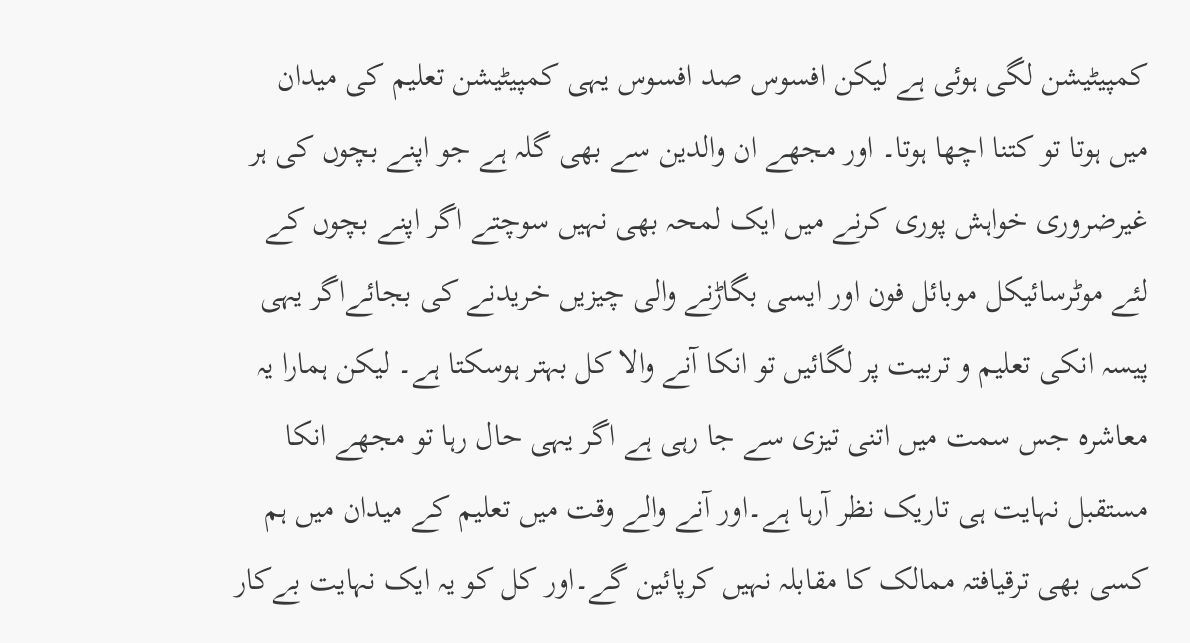کمپیٹیشن لگی ہوئی ہے لیکن افسوس صد افسوس یہی کمپیٹیشن تعلیم کی میدان میں ہوتا تو کتنا اچھا ہوتا۔ اور مجھے ان والدین سے بھی گلہ ہے جو اپنے بچوں کی ہر غیرضروری خواہش پوری کرنے میں ایک لمحہ بھی نہیں سوچتے اگر اپنے بچوں کے لئے موٹرسائیکل موبائل فون اور ایسی بگاڑنے والی چیزیں خریدنے کی بجائےاگر یہی پیسہ انکی تعلیم و تربیت پر لگائیں تو انکا آنے والا کل بہتر ہوسکتا ہے۔ لیکن ہمارا یہ معاشرہ جس سمت میں اتنی تیزی سے جا رہی ہے اگر یہی حال رہا تو مجھے انکا مستقبل نہایت ہی تاریک نظر آرہا ہے۔اور آنے والے وقت میں تعلیم کے میدان میں ہم کسی بھی ترقیافتہ ممالک کا مقابلہ نہیں کرپائین گے۔اور کل کو یہ ایک نہایت بےکار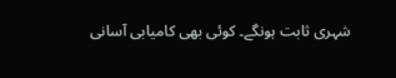شہری ثابت ہونگے۔ کوئی بھی کامیابی آسانی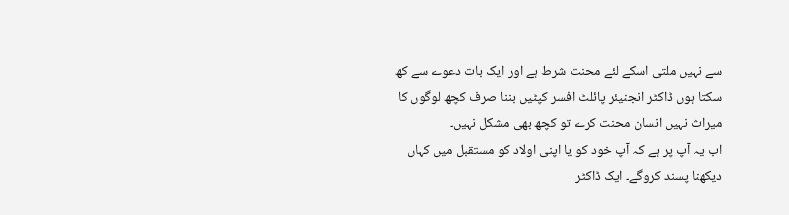سے نہیں ملتی اسکے لئے محنت شرط ہے اور ایک بات دعوے سے کھ سکتا ہوں ڈاکٹر انجنیئر پائلٹ افسر کپٹیں بننا صرف کچھ لوگوں کا میراث نہیں انسان محنت کرے تو کچھ بھی مشکل نہیں۔
اب یہ آپ پر ہے کہ آپ خود کو یا اپنی اولاد کو مستقبل میں کہاں دیکھنا پسند کروگے۔ ایک ڈاکٹر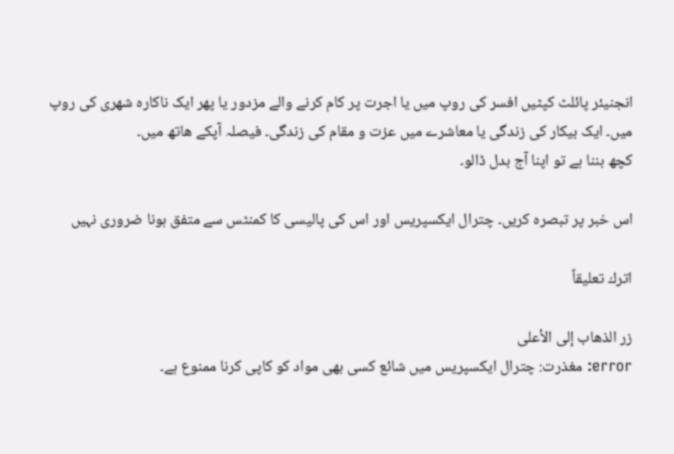انجنیئر پائلٹ کپٹیں افسر کی روپ میں یا اجرت پر کام کرنے والے مزدور یا پھر ایک ناکارہ شھری کی روپ میں۔ ایک بیکار کی زندگی یا معاشرے میں عزت و مقام کی زندگی۔ فیصلہ آپکے ھاتھ میں۔
کچھ بننا ہے تو اپنا آج بدل ڈالو۔

اس خبر پر تبصرہ کریں۔ چترال ایکسپریس اور اس کی پالیسی کا کمنٹس سے متفق ہونا ضروری نہیں

اترك تعليقاً

زر الذهاب إلى الأعلى
error: مغذرت: چترال ایکسپریس میں شائع کسی بھی مواد کو کاپی کرنا ممنوع ہے۔